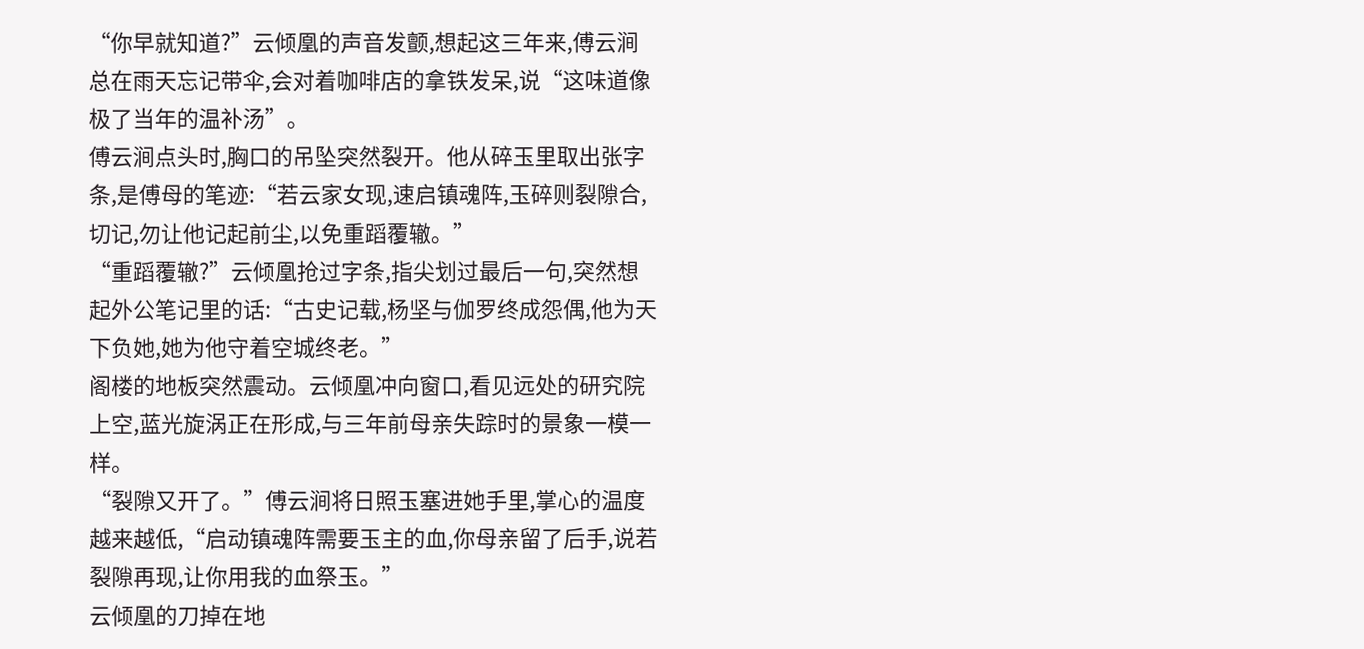“你早就知道?”云倾凰的声音发颤,想起这三年来,傅云涧总在雨天忘记带伞,会对着咖啡店的拿铁发呆,说“这味道像极了当年的温补汤”。
傅云涧点头时,胸口的吊坠突然裂开。他从碎玉里取出张字条,是傅母的笔迹:“若云家女现,速启镇魂阵,玉碎则裂隙合,切记,勿让他记起前尘,以免重蹈覆辙。”
“重蹈覆辙?”云倾凰抢过字条,指尖划过最后一句,突然想起外公笔记里的话:“古史记载,杨坚与伽罗终成怨偶,他为天下负她,她为他守着空城终老。”
阁楼的地板突然震动。云倾凰冲向窗口,看见远处的研究院上空,蓝光旋涡正在形成,与三年前母亲失踪时的景象一模一样。
“裂隙又开了。”傅云涧将日照玉塞进她手里,掌心的温度越来越低,“启动镇魂阵需要玉主的血,你母亲留了后手,说若裂隙再现,让你用我的血祭玉。”
云倾凰的刀掉在地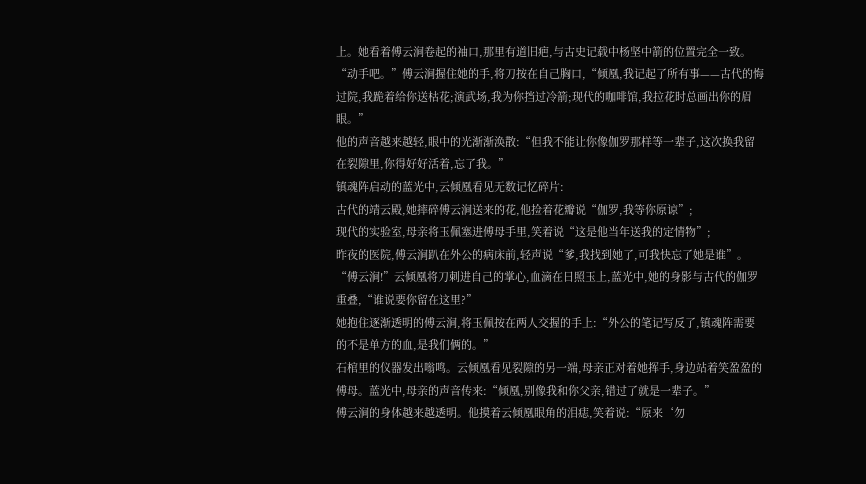上。她看着傅云涧卷起的袖口,那里有道旧疤,与古史记载中杨坚中箭的位置完全一致。
“动手吧。”傅云涧握住她的手,将刀按在自己胸口,“倾凰,我记起了所有事——古代的悔过院,我跪着给你送枯花;演武场,我为你挡过冷箭;现代的咖啡馆,我拉花时总画出你的眉眼。”
他的声音越来越轻,眼中的光渐渐涣散:“但我不能让你像伽罗那样等一辈子,这次换我留在裂隙里,你得好好活着,忘了我。”
镇魂阵启动的蓝光中,云倾凰看见无数记忆碎片:
古代的靖云殿,她摔碎傅云涧送来的花,他捡着花瓣说“伽罗,我等你原谅”;
现代的实验室,母亲将玉佩塞进傅母手里,笑着说“这是他当年送我的定情物”;
昨夜的医院,傅云涧趴在外公的病床前,轻声说“爹,我找到她了,可我快忘了她是谁”。
“傅云涧!”云倾凰将刀刺进自己的掌心,血滴在日照玉上,蓝光中,她的身影与古代的伽罗重叠,“谁说要你留在这里?”
她抱住逐渐透明的傅云涧,将玉佩按在两人交握的手上:“外公的笔记写反了,镇魂阵需要的不是单方的血,是我们俩的。”
石棺里的仪器发出嗡鸣。云倾凰看见裂隙的另一端,母亲正对着她挥手,身边站着笑盈盈的傅母。蓝光中,母亲的声音传来:“倾凰,别像我和你父亲,错过了就是一辈子。”
傅云涧的身体越来越透明。他摸着云倾凰眼角的泪痣,笑着说:“原来‘勿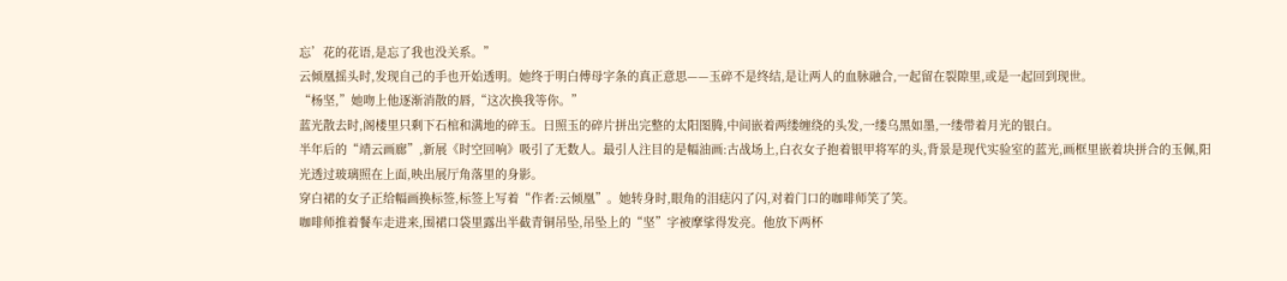忘’花的花语,是忘了我也没关系。”
云倾凰摇头时,发现自己的手也开始透明。她终于明白傅母字条的真正意思——玉碎不是终结,是让两人的血脉融合,一起留在裂隙里,或是一起回到现世。
“杨坚,”她吻上他逐渐消散的唇,“这次换我等你。”
蓝光散去时,阁楼里只剩下石棺和满地的碎玉。日照玉的碎片拼出完整的太阳图腾,中间嵌着两缕缠绕的头发,一缕乌黑如墨,一缕带着月光的银白。
半年后的“靖云画廊”,新展《时空回响》吸引了无数人。最引人注目的是幅油画:古战场上,白衣女子抱着银甲将军的头,背景是现代实验室的蓝光,画框里嵌着块拼合的玉佩,阳光透过玻璃照在上面,映出展厅角落里的身影。
穿白裙的女子正给幅画换标签,标签上写着“作者:云倾凰”。她转身时,眼角的泪痣闪了闪,对着门口的咖啡师笑了笑。
咖啡师推着餐车走进来,围裙口袋里露出半截青铜吊坠,吊坠上的“坚”字被摩挲得发亮。他放下两杯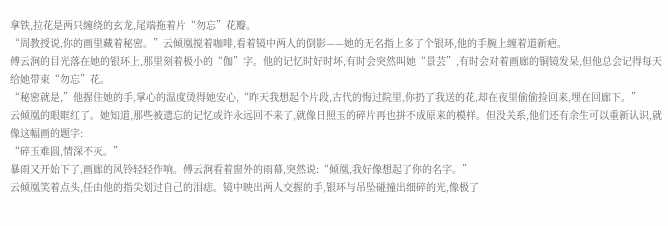拿铁,拉花是两只缠绕的玄龙,尾端拖着片“勿忘”花瓣。
“周教授说,你的画里藏着秘密。”云倾凰搅着咖啡,看着镜中两人的倒影——她的无名指上多了个银环,他的手腕上缠着道新疤。
傅云涧的目光落在她的银环上,那里刻着极小的“伽”字。他的记忆时好时坏,有时会突然叫她“景芸”,有时会对着画廊的铜镜发呆,但他总会记得每天给她带束“勿忘”花。
“秘密就是,”他握住她的手,掌心的温度烫得她安心,“昨天我想起个片段,古代的悔过院里,你扔了我送的花,却在夜里偷偷捡回来,埋在回廊下。”
云倾凰的眼眶红了。她知道,那些被遗忘的记忆或许永远回不来了,就像日照玉的碎片再也拼不成原来的模样。但没关系,他们还有余生可以重新认识,就像这幅画的题字:
“碎玉难圆,情深不灭。”
暴雨又开始下了,画廊的风铃轻轻作响。傅云涧看着窗外的雨幕,突然说:“倾凰,我好像想起了你的名字。”
云倾凰笑着点头,任由他的指尖划过自己的泪痣。镜中映出两人交握的手,银环与吊坠碰撞出细碎的光,像极了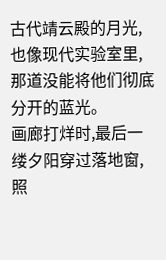古代靖云殿的月光,也像现代实验室里,那道没能将他们彻底分开的蓝光。
画廊打烊时,最后一缕夕阳穿过落地窗,照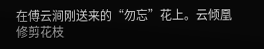在傅云涧刚送来的“勿忘”花上。云倾凰修剪花枝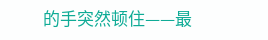的手突然顿住——最